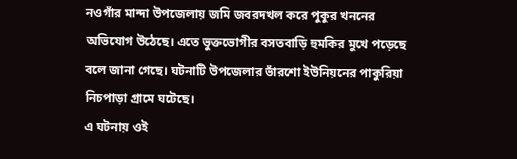নওগাঁর মান্দা উপজেলায় জমি জবরদখল করে পুকুর খননের অভিযোগ উঠেছে। এতে ভুক্তভোগীর বসতবাড়ি হুমকির মুখে পড়েছে বলে জানা গেছে। ঘটনাটি উপজেলার ভাঁরশো ইউনিয়নের পাকুরিয়া নিচপাড়া গ্রামে ঘটেছে।
এ ঘটনায় ওই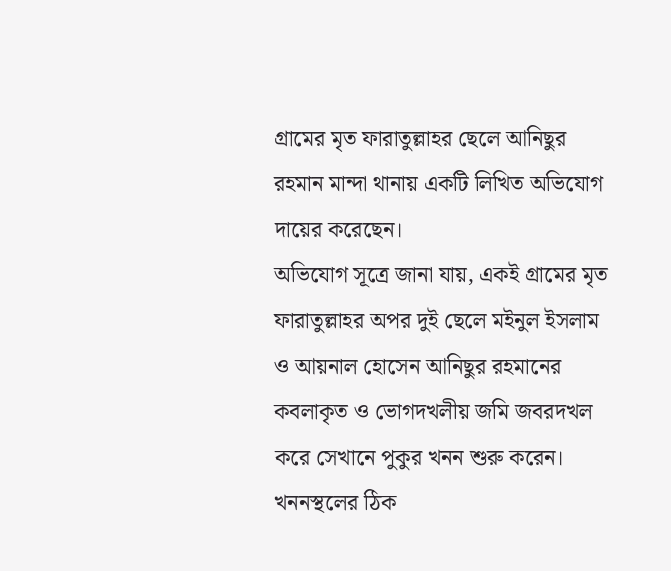গ্রামের মৃত ফারাতুল্লাহর ছেলে আনিছুর রহমান মান্দা থানায় একটি লিখিত অভিযোগ দায়ের করেছেন।
অভিযোগ সূত্রে জানা যায়, একই গ্রামের মৃত ফারাতুল্লাহর অপর দুই ছেলে মইনুল ইসলাম ও আয়নাল হোসেন আনিছুর রহমানের কবলাকৃত ও ভোগদখলীয় জমি জবরদখল করে সেখানে পুকুর খনন শুরু করেন। খননস্থলের ঠিক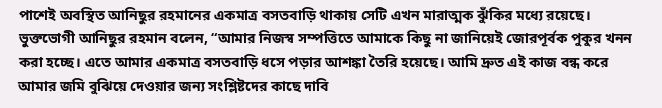পাশেই অবস্থিত আনিছুর রহমানের একমাত্র বসতবাড়ি থাকায় সেটি এখন মারাত্মক ঝুঁকির মধ্যে রয়েছে।
ভুক্তভোগী আনিছুর রহমান বলেন, “আমার নিজস্ব সম্পত্তিতে আমাকে কিছু না জানিয়েই জোরপূর্বক পুকুর খনন করা হচ্ছে। এতে আমার একমাত্র বসতবাড়ি ধসে পড়ার আশঙ্কা তৈরি হয়েছে। আমি দ্রুত এই কাজ বন্ধ করে আমার জমি বুঝিয়ে দেওয়ার জন্য সংশ্লিষ্টদের কাছে দাবি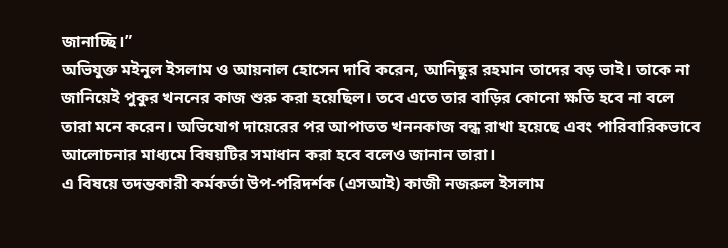জানাচ্ছি।”
অভিযুক্ত মইনুল ইসলাম ও আয়নাল হোসেন দাবি করেন, আনিছুর রহমান তাদের বড় ভাই। তাকে না জানিয়েই পুকুর খননের কাজ শুরু করা হয়েছিল। তবে এতে তার বাড়ির কোনো ক্ষতি হবে না বলে তারা মনে করেন। অভিযোগ দায়েরের পর আপাতত খননকাজ বন্ধ রাখা হয়েছে এবং পারিবারিকভাবে আলোচনার মাধ্যমে বিষয়টির সমাধান করা হবে বলেও জানান তারা।
এ বিষয়ে তদন্তকারী কর্মকর্তা উপ-পরিদর্শক (এসআই) কাজী নজরুল ইসলাম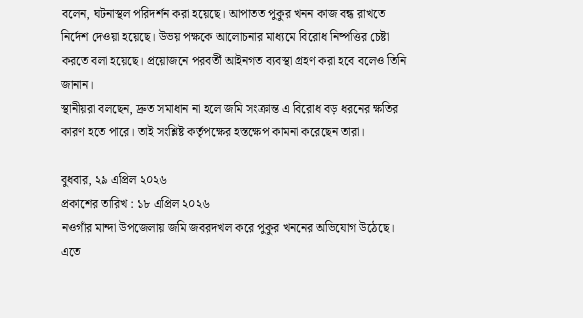বলেন, ঘটনাস্থল পরিদর্শন করা হয়েছে। আপাতত পুকুর খনন কাজ বন্ধ রাখতে নির্দেশ দেওয়া হয়েছে। উভয় পক্ষকে আলোচনার মাধ্যমে বিরোধ নিষ্পত্তির চেষ্টা করতে বলা হয়েছে। প্রয়োজনে পরবর্তী আইনগত ব্যবস্থা গ্রহণ করা হবে বলেও তিনি জানান।
স্থানীয়রা বলছেন, দ্রুত সমাধান না হলে জমি সংক্রান্ত এ বিরোধ বড় ধরনের ক্ষতির কারণ হতে পারে। তাই সংশ্লিষ্ট কর্তৃপক্ষের হস্তক্ষেপ কামনা করেছেন তারা।

বুধবার, ২৯ এপ্রিল ২০২৬
প্রকাশের তারিখ : ১৮ এপ্রিল ২০২৬
নওগাঁর মান্দা উপজেলায় জমি জবরদখল করে পুকুর খননের অভিযোগ উঠেছে। এতে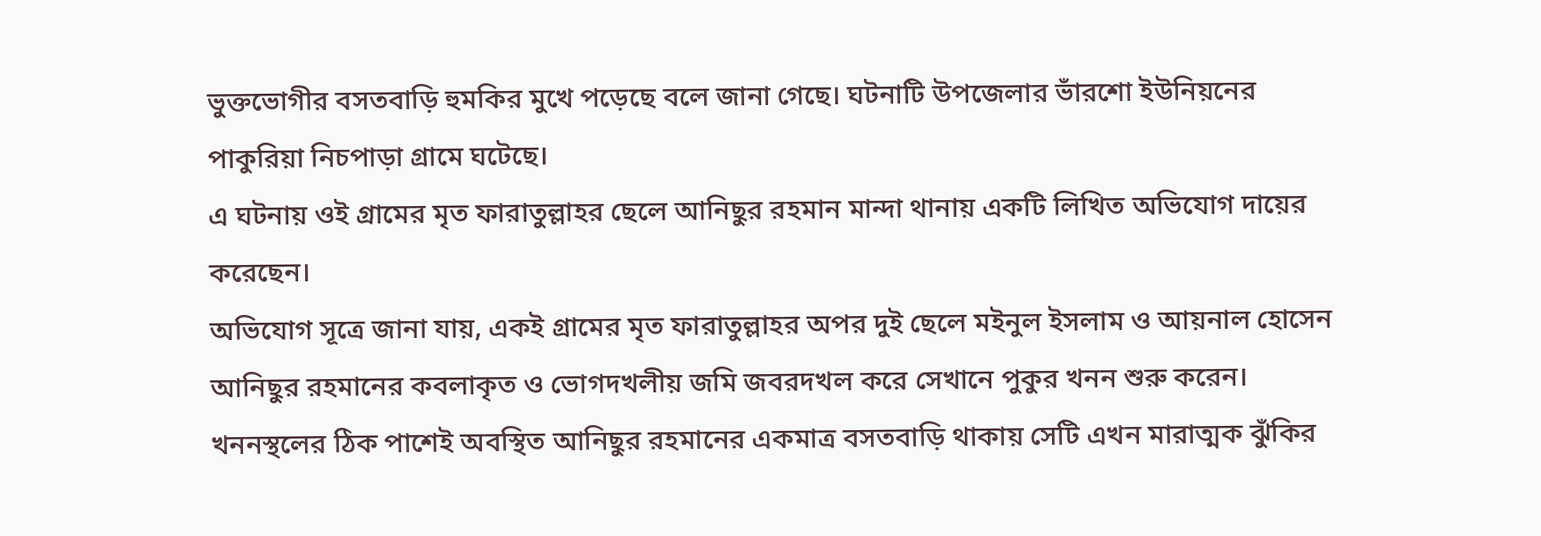ভুক্তভোগীর বসতবাড়ি হুমকির মুখে পড়েছে বলে জানা গেছে। ঘটনাটি উপজেলার ভাঁরশো ইউনিয়নের পাকুরিয়া নিচপাড়া গ্রামে ঘটেছে।
এ ঘটনায় ওই গ্রামের মৃত ফারাতুল্লাহর ছেলে আনিছুর রহমান মান্দা থানায় একটি লিখিত অভিযোগ দায়ের করেছেন।
অভিযোগ সূত্রে জানা যায়, একই গ্রামের মৃত ফারাতুল্লাহর অপর দুই ছেলে মইনুল ইসলাম ও আয়নাল হোসেন আনিছুর রহমানের কবলাকৃত ও ভোগদখলীয় জমি জবরদখল করে সেখানে পুকুর খনন শুরু করেন। খননস্থলের ঠিক পাশেই অবস্থিত আনিছুর রহমানের একমাত্র বসতবাড়ি থাকায় সেটি এখন মারাত্মক ঝুঁকির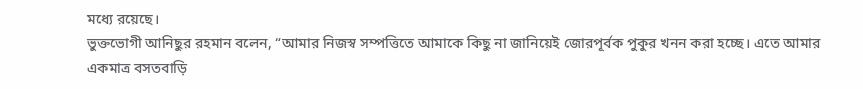মধ্যে রয়েছে।
ভুক্তভোগী আনিছুর রহমান বলেন, “আমার নিজস্ব সম্পত্তিতে আমাকে কিছু না জানিয়েই জোরপূর্বক পুকুর খনন করা হচ্ছে। এতে আমার একমাত্র বসতবাড়ি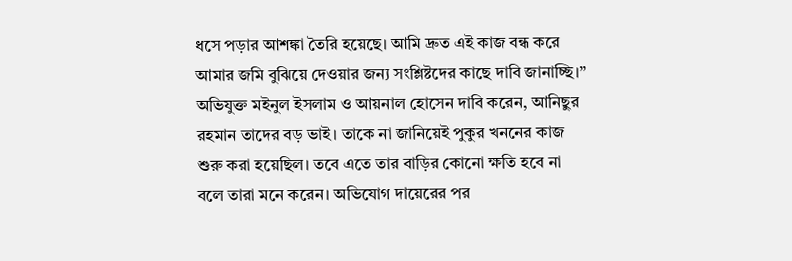ধসে পড়ার আশঙ্কা তৈরি হয়েছে। আমি দ্রুত এই কাজ বন্ধ করে আমার জমি বুঝিয়ে দেওয়ার জন্য সংশ্লিষ্টদের কাছে দাবি জানাচ্ছি।”
অভিযুক্ত মইনুল ইসলাম ও আয়নাল হোসেন দাবি করেন, আনিছুর রহমান তাদের বড় ভাই। তাকে না জানিয়েই পুকুর খননের কাজ শুরু করা হয়েছিল। তবে এতে তার বাড়ির কোনো ক্ষতি হবে না বলে তারা মনে করেন। অভিযোগ দায়েরের পর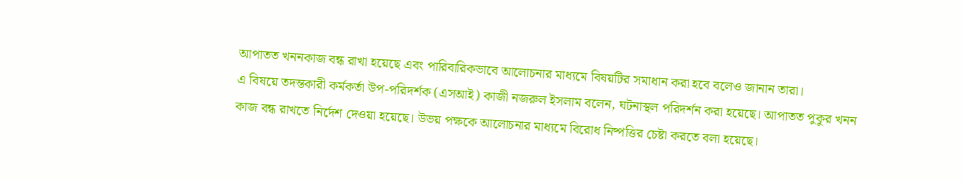আপাতত খননকাজ বন্ধ রাখা হয়েছে এবং পারিবারিকভাবে আলোচনার মাধ্যমে বিষয়টির সমাধান করা হবে বলেও জানান তারা।
এ বিষয়ে তদন্তকারী কর্মকর্তা উপ-পরিদর্শক (এসআই) কাজী নজরুল ইসলাম বলেন, ঘটনাস্থল পরিদর্শন করা হয়েছে। আপাতত পুকুর খনন কাজ বন্ধ রাখতে নির্দেশ দেওয়া হয়েছে। উভয় পক্ষকে আলোচনার মাধ্যমে বিরোধ নিষ্পত্তির চেষ্টা করতে বলা হয়েছে।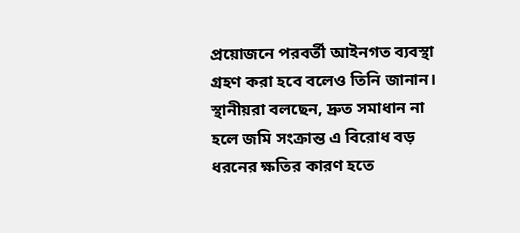প্রয়োজনে পরবর্তী আইনগত ব্যবস্থা গ্রহণ করা হবে বলেও তিনি জানান।
স্থানীয়রা বলছেন, দ্রুত সমাধান না হলে জমি সংক্রান্ত এ বিরোধ বড় ধরনের ক্ষতির কারণ হতে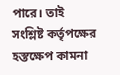পারে। তাই সংশ্লিষ্ট কর্তৃপক্ষের হস্তক্ষেপ কামনা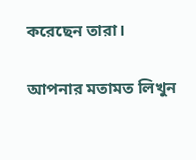করেছেন তারা।

আপনার মতামত লিখুন